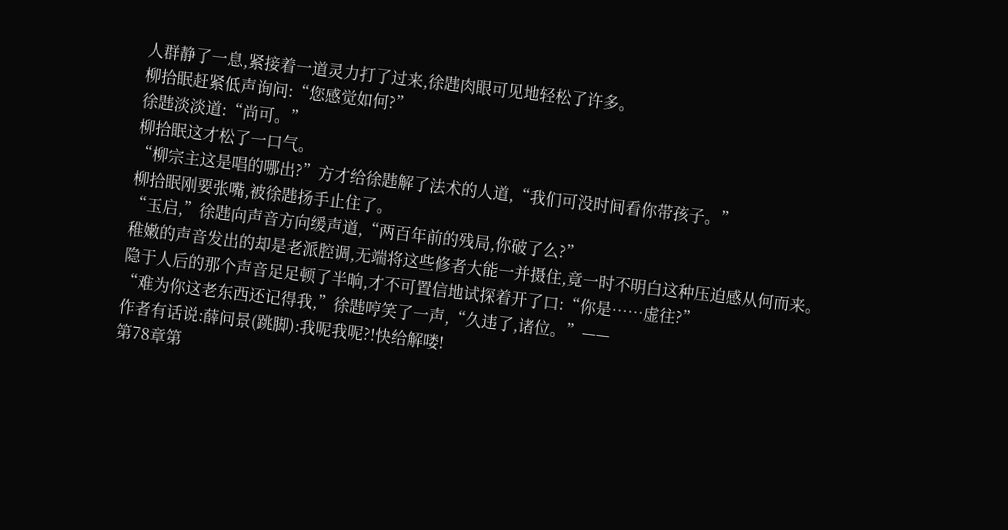人群静了一息,紧接着一道灵力打了过来,徐韪肉眼可见地轻松了许多。
柳拾眠赶紧低声询问:“您感觉如何?”
徐韪淡淡道:“尚可。”
柳拾眠这才松了一口气。
“柳宗主这是唱的哪出?”方才给徐韪解了法术的人道,“我们可没时间看你带孩子。”
柳拾眠刚要张嘴,被徐韪扬手止住了。
“玉启,”徐韪向声音方向缓声道,“两百年前的残局,你破了么?”
稚嫩的声音发出的却是老派腔调,无端将这些修者大能一并摄住,竟一时不明白这种压迫感从何而来。
隐于人后的那个声音足足顿了半晌,才不可置信地试探着开了口:“你是……虚往?”
“难为你这老东西还记得我,”徐韪哼笑了一声,“久违了,诸位。”——
作者有话说:薛问景(跳脚):我呢我呢?!快给解喽!
第78章第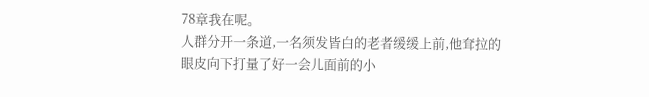78章我在呢。
人群分开一条道,一名须发皆白的老者缓缓上前,他耷拉的眼皮向下打量了好一会儿面前的小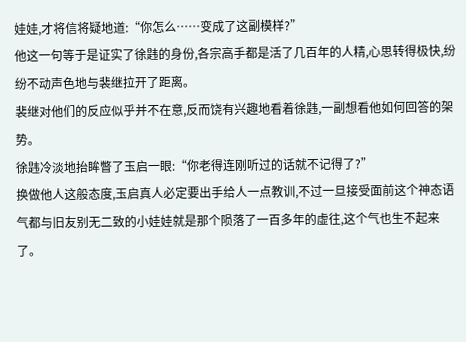娃娃,才将信将疑地道:“你怎么……变成了这副模样?”
他这一句等于是证实了徐韪的身份,各宗高手都是活了几百年的人精,心思转得极快,纷纷不动声色地与裴继拉开了距离。
裴继对他们的反应似乎并不在意,反而饶有兴趣地看着徐韪,一副想看他如何回答的架势。
徐韪冷淡地抬眸瞥了玉启一眼:“你老得连刚听过的话就不记得了?”
换做他人这般态度,玉启真人必定要出手给人一点教训,不过一旦接受面前这个神态语气都与旧友别无二致的小娃娃就是那个陨落了一百多年的虚往,这个气也生不起来了。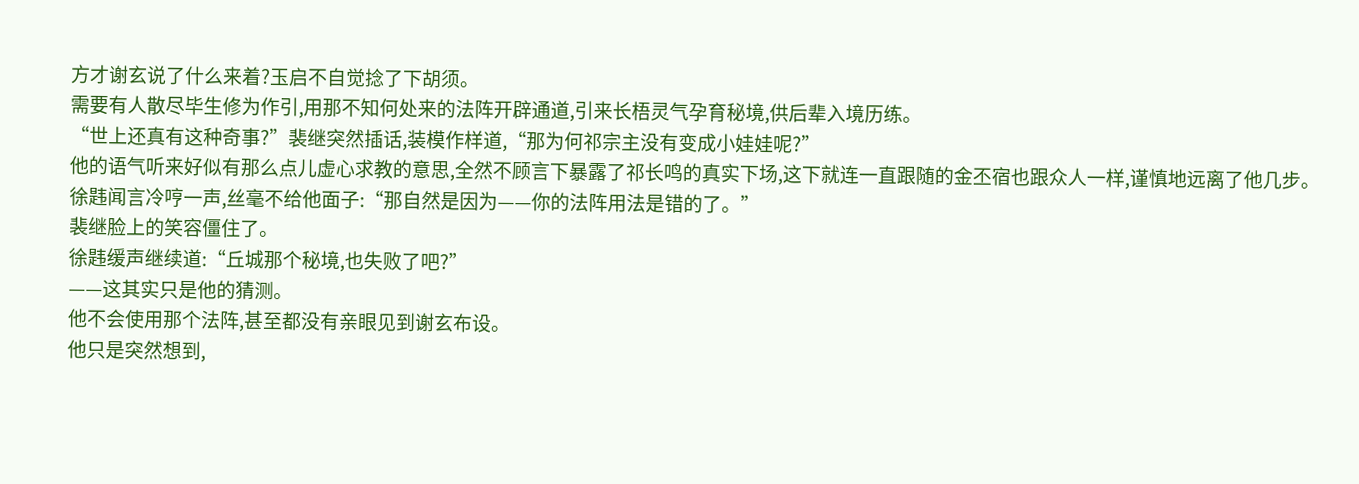方才谢玄说了什么来着?玉启不自觉捻了下胡须。
需要有人散尽毕生修为作引,用那不知何处来的法阵开辟通道,引来长梧灵气孕育秘境,供后辈入境历练。
“世上还真有这种奇事?”裴继突然插话,装模作样道,“那为何祁宗主没有变成小娃娃呢?”
他的语气听来好似有那么点儿虚心求教的意思,全然不顾言下暴露了祁长鸣的真实下场,这下就连一直跟随的金丕宿也跟众人一样,谨慎地远离了他几步。
徐韪闻言冷哼一声,丝毫不给他面子:“那自然是因为——你的法阵用法是错的了。”
裴继脸上的笑容僵住了。
徐韪缓声继续道:“丘城那个秘境,也失败了吧?”
——这其实只是他的猜测。
他不会使用那个法阵,甚至都没有亲眼见到谢玄布设。
他只是突然想到,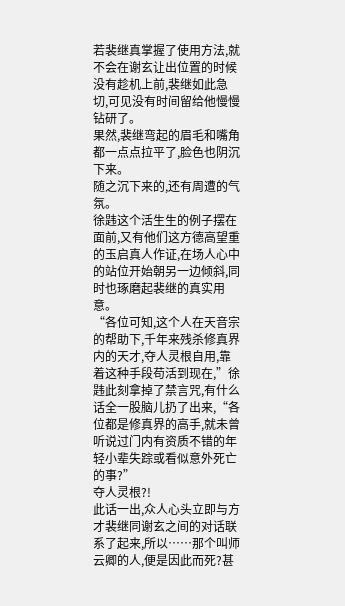若裴继真掌握了使用方法,就不会在谢玄让出位置的时候没有趁机上前,裴继如此急切,可见没有时间留给他慢慢钻研了。
果然,裴继弯起的眉毛和嘴角都一点点拉平了,脸色也阴沉下来。
随之沉下来的,还有周遭的气氛。
徐韪这个活生生的例子摆在面前,又有他们这方德高望重的玉启真人作证,在场人心中的站位开始朝另一边倾斜,同时也琢磨起裴继的真实用意。
“各位可知,这个人在天音宗的帮助下,千年来残杀修真界内的天才,夺人灵根自用,靠着这种手段苟活到现在,”徐韪此刻拿掉了禁言咒,有什么话全一股脑儿扔了出来,“各位都是修真界的高手,就未曾听说过门内有资质不错的年轻小辈失踪或看似意外死亡的事?”
夺人灵根?!
此话一出,众人心头立即与方才裴继同谢玄之间的对话联系了起来,所以……那个叫师云卿的人,便是因此而死?甚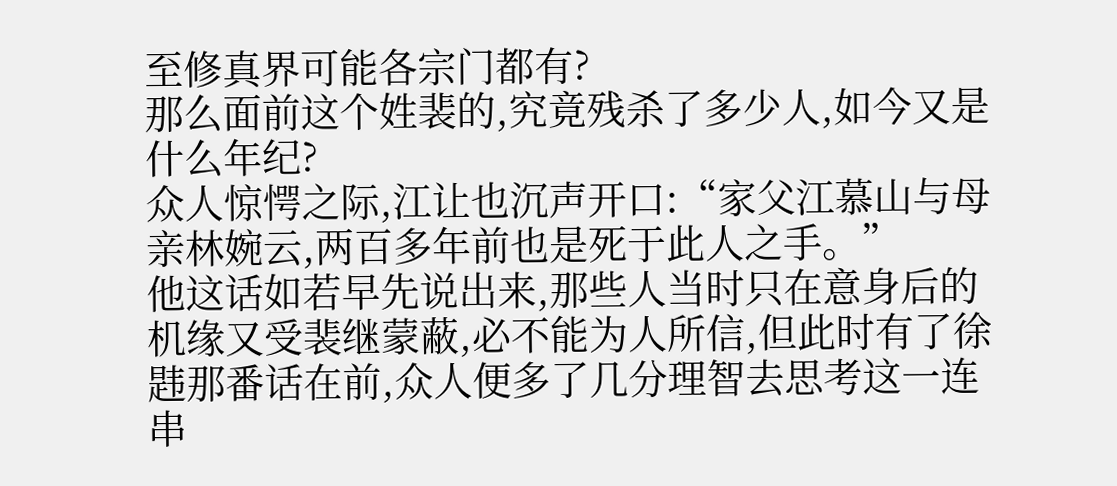至修真界可能各宗门都有?
那么面前这个姓裴的,究竟残杀了多少人,如今又是什么年纪?
众人惊愕之际,江让也沉声开口:“家父江慕山与母亲林婉云,两百多年前也是死于此人之手。”
他这话如若早先说出来,那些人当时只在意身后的机缘又受裴继蒙蔽,必不能为人所信,但此时有了徐韪那番话在前,众人便多了几分理智去思考这一连串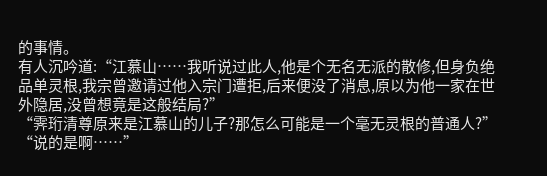的事情。
有人沉吟道:“江慕山……我听说过此人,他是个无名无派的散修,但身负绝品单灵根,我宗曾邀请过他入宗门遭拒,后来便没了消息,原以为他一家在世外隐居,没曾想竟是这般结局?”
“霁珩清尊原来是江慕山的儿子?那怎么可能是一个毫无灵根的普通人?”
“说的是啊……”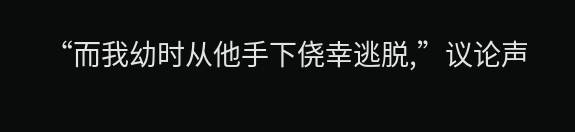“而我幼时从他手下侥幸逃脱,”议论声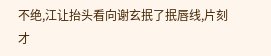不绝,江让抬头看向谢玄抿了抿唇线,片刻才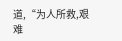道,“为人所救,艰难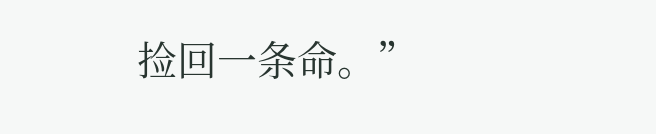捡回一条命。”